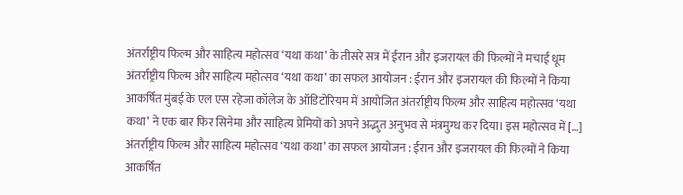अंतर्राष्ट्रीय फिल्म और साहित्य महोत्सव ‘यथा कथा’ के तीसरे सत्र में ईरान और इजरायल की फिल्मों ने मचाई धूम
अंतर्राष्ट्रीय फिल्म और साहित्य महोत्सव ‘यथा कथा’ का सफल आयोजन : ईरान और इजरायल की फिल्मों ने किया आकर्षित मुंबई के एल एस रहेजा कॉलेज के ऑडिटोरियम में आयोजित अंतर्राष्ट्रीय फिल्म और साहित्य महोत्सव ‘यथा कथा’ ने एक बार फिर सिनेमा और साहित्य प्रेमियों को अपने अद्भुत अनुभव से मंत्रमुग्ध कर दिया। इस महोत्सव में […]
अंतर्राष्ट्रीय फिल्म और साहित्य महोत्सव ‘यथा कथा’ का सफल आयोजन : ईरान और इजरायल की फिल्मों ने किया आकर्षित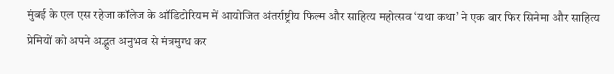मुंबई के एल एस रहेजा कॉलेज के ऑडिटोरियम में आयोजित अंतर्राष्ट्रीय फिल्म और साहित्य महोत्सव ‘यथा कथा’ ने एक बार फिर सिनेमा और साहित्य प्रेमियों को अपने अद्भुत अनुभव से मंत्रमुग्ध कर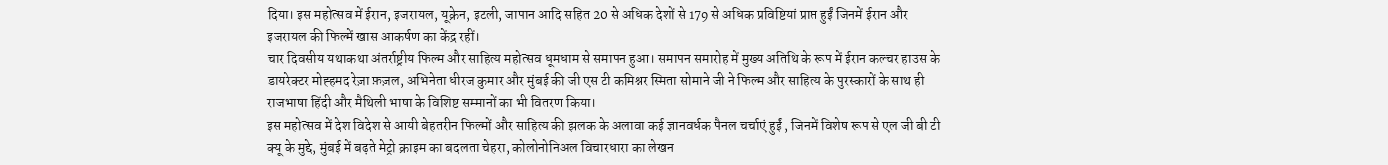दिया। इस महोत्सव में ईरान, इजरायल, यूक्रेन, इटली, जापान आदि सहित 20 से अधिक देशों से 179 से अधिक प्रविष्टियां प्राप्त हुईं जिनमें ईरान और इजरायल की फिल्में खास आकर्षण का केंद्र रहीं।
चार दिवसीय यथाकथा अंतर्राष्ट्रीय फिल्म और साहित्य महोत्सव धूमधाम से समापन हुआ। समापन समारोह में मुख्य अतिथि के रूप में ईरान कल्चर हाउस के डायरेक्टर मोह्हमद रेज़ा फ़ज़ल, अभिनेता धीरज कुमार और मुंबई की जी एस टी कमिश्नर स्मिता सोमाने जी ने फिल्म और साहित्य के पुरस्कारों के साथ ही राजभाषा हिंदी और मैथिली भाषा के विशिष्ट सम्मानों का भी वितरण किया।
इस महोत्सव में देश विदेश से आयी बेहतरीन फिल्मों और साहित्य की झलक के अलावा कई ज्ञानवर्धक पैनल चर्चाएं हुईं , जिनमें विशेष रूप से एल जी बी टी क्यू के मुद्दे, मुंबई में बढ़ते मेट्रो क्राइम का बदलता चेहरा, कोलोनोनिअल विचारधारा का लेखन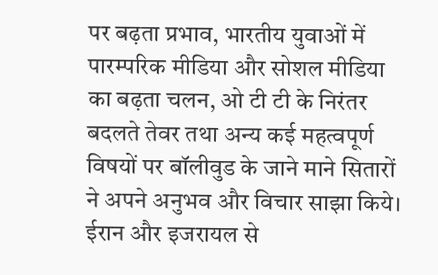पर बढ़ता प्रभाव, भारतीय युवाओं में पारम्परिक मीडिया और सोशल मीडिया का बढ़ता चलन, ओ टी टी के निरंतर बदलते तेवर तथा अन्य कई महत्वपूर्ण विषयों पर बॉलीवुड के जाने माने सितारों ने अपने अनुभव और विचार साझा किये।
ईरान और इजरायल से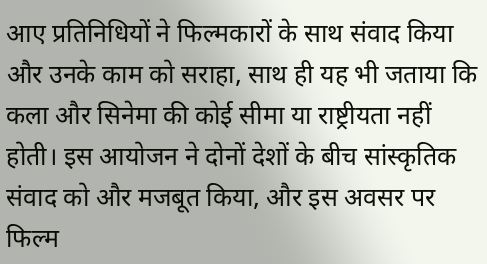आए प्रतिनिधियों ने फिल्मकारों के साथ संवाद किया और उनके काम को सराहा, साथ ही यह भी जताया कि कला और सिनेमा की कोई सीमा या राष्ट्रीयता नहीं होती। इस आयोजन ने दोनों देशों के बीच सांस्कृतिक संवाद को और मजबूत किया, और इस अवसर पर फिल्म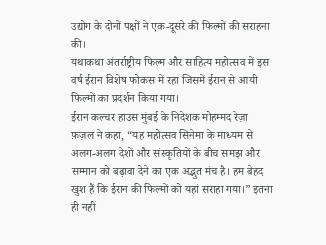उद्योग के दोनों पक्षों ने एक-दूसरे की फिल्मों की सराहना की।
यथाकथा अंतर्राष्ट्रीय फिल्म और साहित्य महोत्सव में इस वर्ष ईरान विशेष फोकस में रहा जिसमें ईरान से आयी फिल्मों का प्रदर्शन किया गया।
ईरान कल्चर हाउस मुंबई के निदेशक मोहम्मद रेज़ा फ़ज़ल ने कहा, “यह महोत्सव सिनेमा के माध्यम से अलग-अलग देशों और संस्कृतियों के बीच समझ और सम्मान को बढ़ावा देने का एक अद्भुत मंच है। हम बेहद खुश हैं कि ईरान की फिल्मों को यहां सराहा गया।” इतना ही नहीं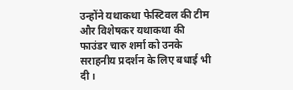उन्होंने यथाकथा फेस्टिवल की टीम और विशेषकर यथाकथा की फाउंडर चारु शर्मा को उनके सराहनीय प्रदर्शन के लिए बधाई भी दी।